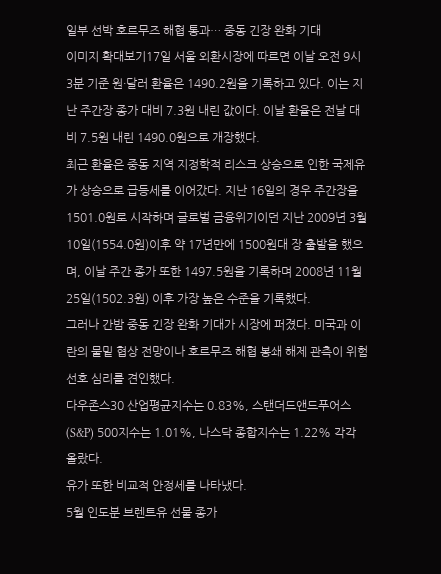일부 선박 호르무즈 해협 통과… 중동 긴장 완화 기대
이미지 확대보기17일 서울 외환시장에 따르면 이날 오전 9시 3분 기준 원·달러 환율은 1490.2원을 기록하고 있다. 이는 지난 주간장 종가 대비 7.3원 내린 값이다. 이날 환율은 전날 대비 7.5원 내린 1490.0원으로 개장했다.
최근 환율은 중동 지역 지정학적 리스크 상승으로 인한 국제유가 상승으로 급등세를 이어갔다. 지난 16일의 경우 주간장을 1501.0원로 시작하며 글로벌 금융위기이던 지난 2009년 3월 10일(1554.0원)이후 약 17년만에 1500원대 장 출발을 했으며, 이날 주간 종가 또한 1497.5원을 기록하며 2008년 11월 25일(1502.3원) 이후 가장 높은 수준을 기록했다.
그러나 간밤 중동 긴장 완화 기대가 시장에 퍼졌다. 미국과 이란의 물밑 협상 전망이나 호르무즈 해협 봉쇄 해제 관측이 위험 선호 심리를 견인했다.
다우존스30 산업평균지수는 0.83%, 스탠더드앤드푸어스(S&P) 500지수는 1.01%, 나스닥 종합지수는 1.22% 각각 올랐다.
유가 또한 비교적 안정세를 나타냈다.
5월 인도분 브렌트유 선물 종가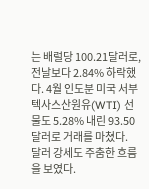는 배럴당 100.21달러로, 전날보다 2.84% 하락했다. 4월 인도분 미국 서부텍사스산원유(WTI) 선물도 5.28% 내린 93.50달러로 거래를 마쳤다.
달러 강세도 주춤한 흐름을 보였다.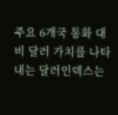주요 6개국 통화 대비 달러 가치를 나타내는 달러인덱스는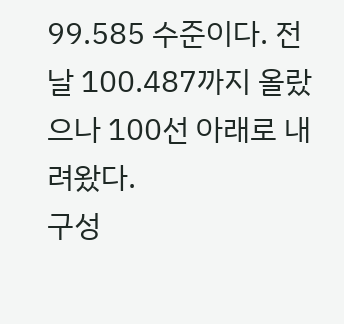99.585 수준이다. 전날 100.487까지 올랐으나 100선 아래로 내려왔다.
구성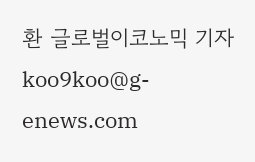환 글로벌이코노믹 기자 koo9koo@g-enews.com